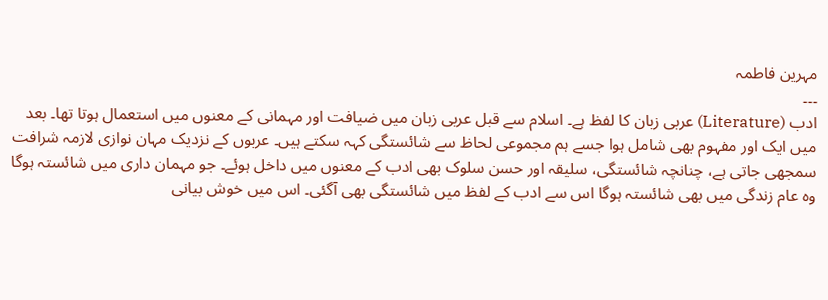مہرین فاطمہ
۔۔۔
ادب (Literature) عربی زبان کا لفظ ہے۔ اسلام سے قبل عربی زبان میں ضیافت اور مہمانی کے معنوں میں استعمال ہوتا تھا۔ بعد میں ایک اور مفہوم بھی شامل ہوا جسے ہم مجموعی لحاظ سے شائستگی کہہ سکتے ہیں۔ عربوں کے نزدیک مہان نوازی لازمہ شرافت سمجھی جاتی ہے، چنانچہ شائستگی، سلیقہ اور حسن سلوک بھی ادب کے معنوں میں داخل ہوئے۔ جو مہمان داری میں شائستہ ہوگا وہ عام زندگی میں بھی شائستہ ہوگا اس سے ادب کے لفظ میں شائستگی بھی آگئی۔ اس میں خوش بیانی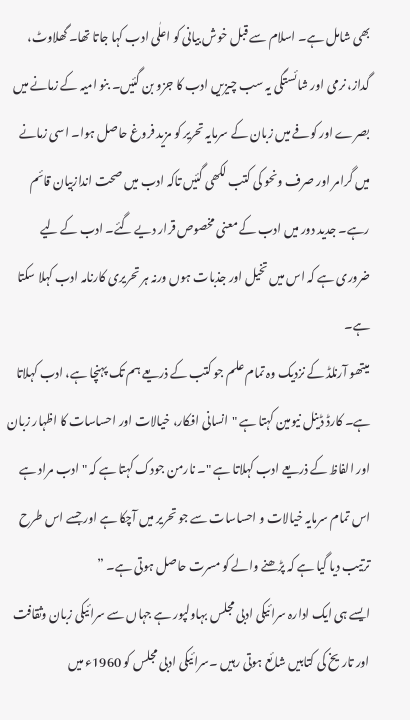بھی شامل ہے۔ اسلام سے قبل خوش بیانی کو اعلٰی ادب کہا جاتا تھا۔ گھلاوٹ، گداز، نرمی اور شائستگی یہ سب چیزیں ادب کا جزو بن گئیں۔ بنو امیہ کے زمانے میں بصرے اور کوفے میں زبان کے سرمایہ تحریر کو مزید فروغ حاصل ہوا۔ اسی زمانے میں گرامر اور صرف ونحو کی کتب لکھی گئیں تاکہ ادب میں صحت اندازبیان قائم رہے۔ جدید دور میں ادب کے معنی مخصوص قرار دیے گئے۔ ادب کے لیے ضروری ہے کہ اس میں تخیل اور جذبات ہوں ورنہ ہر تحریری کارنامہ ادب کہلا سکتا ہے۔
میتھو آرنلڈ کے نزدیک وہ تمام علم جو کتب کے ذریعے ہم تک پہنچا ہے، ادب کہلاتا ہے۔ کارڈ ڈینل نیومین کہتا ہے "انسانی افکار، خیالات اور احساسات کا اظہار زبان اور الفاظ کے ذریعے ادب کہلاتا ہے "۔ نارمن جودک کہتا ہے کہ "ادب مراد ہے اس تمام سرمایہ خیالات و احساسات سے جو تحریر میں آچکا ہے اور جسے اس طرح ترتیب دیا گیا ہے کہ پڑھنے والے کو مسرت حاصل ہوتی ہے۔ ”
ایسے ہی ایک ادارہ سرائیکی ادبی مجلس بہاولپور ہے جہاں سے سرائیکی زبان وثقافت اور تاریخ کی کتابیں شائع ہوتی رہیں ۔سرائیکی ادبی مجلس کو 1960ء میں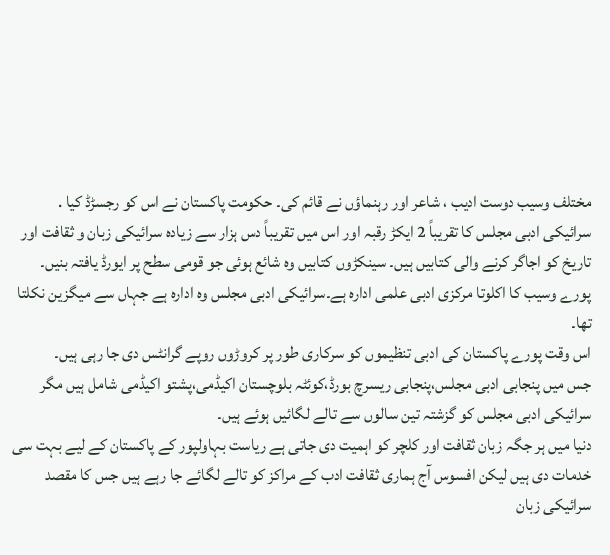مختلف وسیب دوست ادیب ، شاعر اور رہنماؤں نے قائم کی۔ حکومت پاکستان نے اس کو رجسڑڈ کیا . سرائیکی ادبی مجلس کا تقریباً 2 ایکڑ رقبہ اور اس میں تقریباً دس ہزار سے زیادہ سرائیکی زبان و ثقافت اور تاریخ کو اجاگر کرنے والی کتابیں ہیں۔ سینکڑوں کتابیں وہ شائع ہوئی جو قومی سطح پر ایورڈ یافتہ بنیں۔
پورے وسیب کا اکلوتا مرکزی ادبی علمی ادارہ ہے۔سرائیکی ادبی مجلس وہ ادارہ ہے جہاں سے میگزین نکلتا تھا۔
اس وقت پورے پاکستان کی ادبی تنظیموں کو سرکاری طور پر کروڑوں روپے گرانٹس دی جا رہی ہیں۔
جس میں پنجابی ادبی مجلس،پنجابی ریسرچ بورڈ،کوئٹہ بلوچستان اکیڈمی،پشتو اکیڈمی شامل ہیں مگر سرائیکی ادبی مجلس کو گزشتہ تین سالوں سے تالے لگائیں ہوئے ہیں۔
دنیا میں ہر جگہ زبان ثقافت اور کلچر کو اہمیت دی جاتی ہے ریاست بہاولپور کے پاکستان کے لیے بہت سی خدمات دی ہیں لیکن افسوس آج ہماری ثقافت ادب کے مراکز کو تالے لگائے جا رہے ہیں جس کا مقصد سرائیکی زبان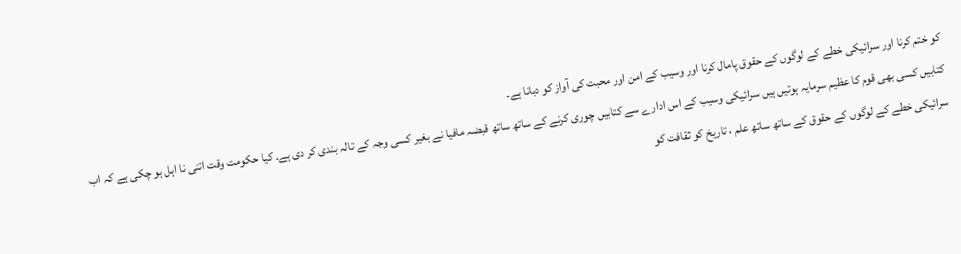کو ختم کرنا اور سرائیکی خطے کے لوگوں کے حقوق پامال کرنا اور وسیب کے امن اور محبت کی آواز کو دبانا ہے۔
کتابیں کسی بھی قوم کا عظیم سرمایہ ہوتیں ہیں سرائیکی وسیب کے اس ادارے سے کتابیں چوری کرنے کے ساتھ ساتھ قبضہ مافیا نے بغیر کسی وجہ کے تالہ بندی کر دی ہے۔ کیا حکومت وقت اتنی نا اہل ہو چکی ہے کہ اب سرائیکی خطے کے لوگوں کے حقوق کے ساتھ ساتھ علم ، تاریخ کو ثقافت کو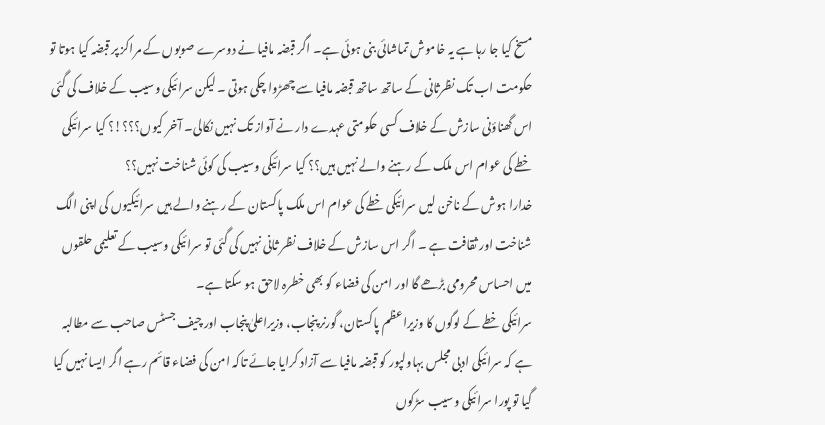مسخ کیا جا رہا ہے یہ خاموش تماشائی بنی ہوئی ہے۔ اگر قبضہ مافیا نے دوسرے صوبوں کے مراکز پر قبضہ کیا ہوتا تو حکومت اب تک نظرثانی کے ساتھ ساتھ قبضہ مافیا سے چھڑوا چکی ہوتی ۔ لیکن سرائیکی وسیب کے خلاف کی گئی اس گھناؤنی سازش کے خلاف کسی حکومتی عہدے دار نے آواز تک نہیں نکالی۔ آخر کیوں؟؟؟!؟ کیا سرائیکی خطے کی عوام اس ملک کے رہنے والے نہیں ہیں؟؟ کیا سرائیکی وسیب کی کوئی شناخت نہیں؟؟
خدارا ہوش کے ناخن لیں سرائیکی خطے کی عوام اس ملک پاکستان کے رہنے والے ہیں سرائیکیوں کی اپنی الگ شناخت اور ثقافت ہے ۔ اگر اس سازش کے خلاف نظر ثانی نہیں کی گئی تو سرائیکی وسیب کے تعلیمی حلقوں میں احساس محرومی بڑھے گا اور امن کی فضاء کو بھی خطرہ لاحق ہو سکتا ہے۔
سرائیکی خطے کے لوگوں کا وزیراعظم پاکستان، گورنر پنجاب، وزیراعلیٰ پنجاب اور چیف جسٹس صاحب سے مطالبہ ہے کہ سرائیکی ادبی مجلس بہاولپور کو قبضہ مافیا سے آزاد کرایا جائے تاکہ امن کی فضاء قائم رہے اگر ایسا نہیں کیا گیا تو پورا سرائیکی وسیب سڑکوں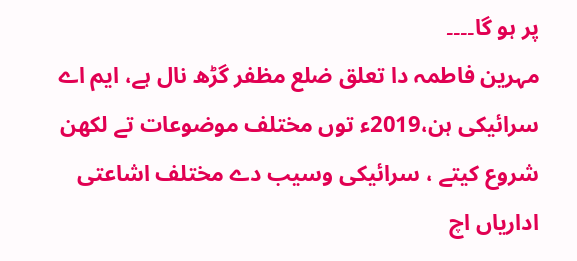پر ہو گا۔۔۔۔
مہرین فاطمہ دا تعلق ضلع مظفر گڑھ نال ہے، ایم اے سرائیکی ہن،2019ء توں مختلف موضوعات تے لکھن شروع کیتے ، سرائیکی وسیب دے مختلف اشاعتی اداریاں اچ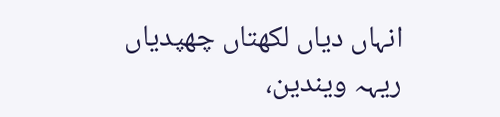انہاں دیاں لکھتاں چھپدیاں ریہہ ویندین،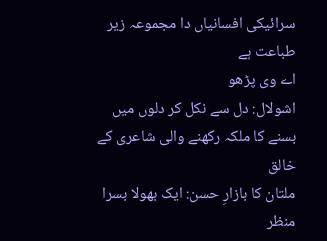سرائیکی افسانیاں دا مجموعہ زیر طباعت ہے
اے وی پڑھو
اشولال: دل سے نکل کر دلوں میں بسنے کا ملکہ رکھنے والی شاعری کے خالق
ملتان کا بازارِ حسن: ایک بھولا بسرا منظر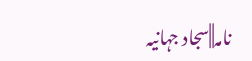نامہ||سجاد جہانیہ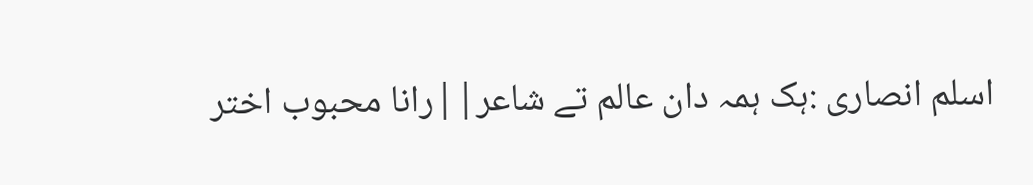اسلم انصاری :ہک ہمہ دان عالم تے شاعر||رانا محبوب اختر